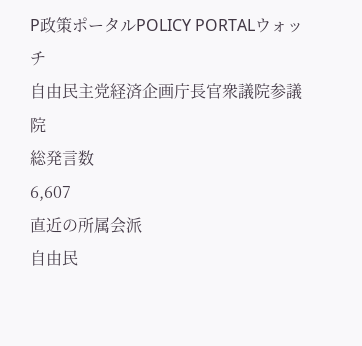P政策ポータルPOLICY PORTALウォッチ
自由民主党経済企画庁長官衆議院参議院
総発言数
6,607
直近の所属会派
自由民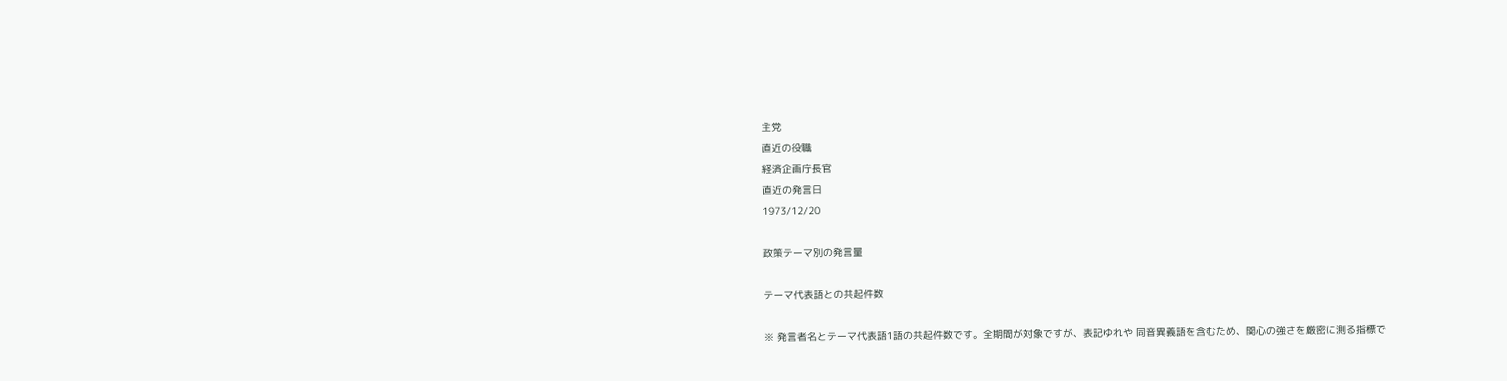主党
直近の役職
経済企画庁長官
直近の発言日
1973/12/20

政策テーマ別の発言量

テーマ代表語との共起件数

※ 発言者名とテーマ代表語1語の共起件数です。全期間が対象ですが、表記ゆれや 同音異義語を含むため、関心の強さを厳密に測る指標で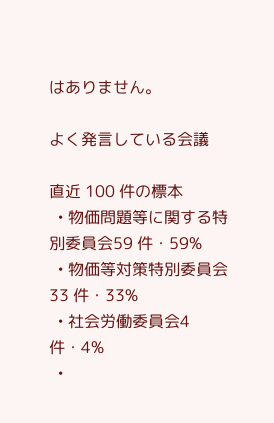はありません。

よく発言している会議

直近 100 件の標本
  • 物価問題等に関する特別委員会59 件・59%
  • 物価等対策特別委員会33 件・33%
  • 社会労働委員会4 件・4%
  •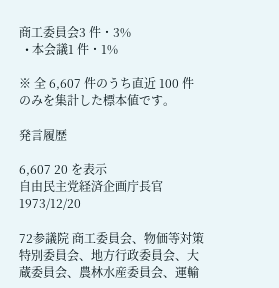商工委員会3 件・3%
  • 本会議1 件・1%

※ 全 6,607 件のうち直近 100 件のみを集計した標本値です。

発言履歴

6,607 20 を表示
自由民主党経済企画庁長官1973/12/20

72参議院 商工委員会、物価等対策特別委員会、地方行政委員会、大蔵委員会、農林水産委員会、運輸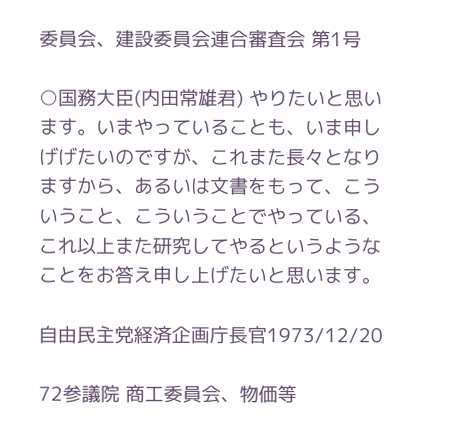委員会、建設委員会連合審査会 第1号

○国務大臣(内田常雄君) やりたいと思います。いまやっていることも、いま申しげげたいのですが、これまた長々となりますから、あるいは文書をもって、こういうこと、こういうことでやっている、これ以上また研究してやるというようなことをお答え申し上げたいと思います。

自由民主党経済企画庁長官1973/12/20

72参議院 商工委員会、物価等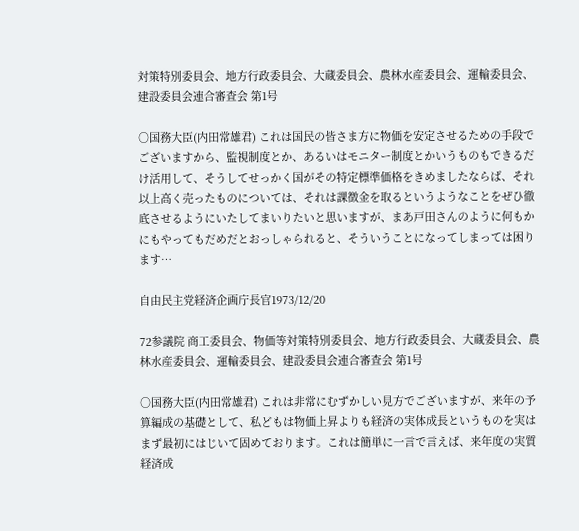対策特別委員会、地方行政委員会、大蔵委員会、農林水産委員会、運輸委員会、建設委員会連合審査会 第1号

○国務大臣(内田常雄君) これは国民の皆さま方に物価を安定させるための手段でございますから、監視制度とか、あるいはモニター制度とかいうものもできるだけ活用して、そうしてせっかく国がその特定標準価格をきめましたならば、それ以上高く売ったものについては、それは課徴金を取るというようなことをぜひ徹底させるようにいたしてまいりたいと思いますが、まあ戸田さんのように何もかにもやってもだめだとおっしゃられると、そういうことになってしまっては困ります…

自由民主党経済企画庁長官1973/12/20

72参議院 商工委員会、物価等対策特別委員会、地方行政委員会、大蔵委員会、農林水産委員会、運輸委員会、建設委員会連合審査会 第1号

○国務大臣(内田常雄君) これは非常にむずかしい見方でございますが、来年の予算編成の基礎として、私どもは物価上昇よりも経済の実体成長というものを実はまず最初にはじいて固めております。これは簡単に一言で言えば、来年度の実質経済成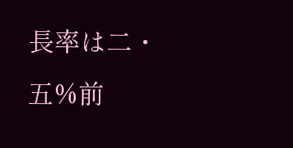長率は二・五%前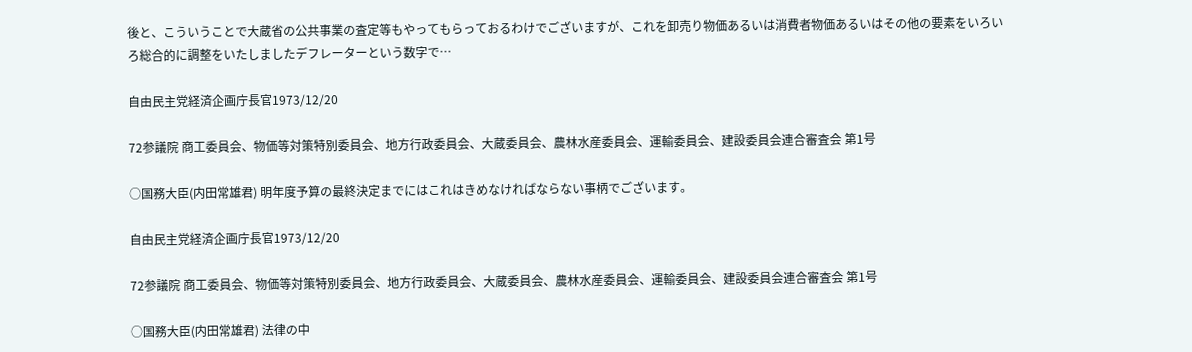後と、こういうことで大蔵省の公共事業の査定等もやってもらっておるわけでございますが、これを卸売り物価あるいは消費者物価あるいはその他の要素をいろいろ総合的に調整をいたしましたデフレーターという数字で…

自由民主党経済企画庁長官1973/12/20

72参議院 商工委員会、物価等対策特別委員会、地方行政委員会、大蔵委員会、農林水産委員会、運輸委員会、建設委員会連合審査会 第1号

○国務大臣(内田常雄君) 明年度予算の最終決定までにはこれはきめなければならない事柄でございます。

自由民主党経済企画庁長官1973/12/20

72参議院 商工委員会、物価等対策特別委員会、地方行政委員会、大蔵委員会、農林水産委員会、運輸委員会、建設委員会連合審査会 第1号

○国務大臣(内田常雄君) 法律の中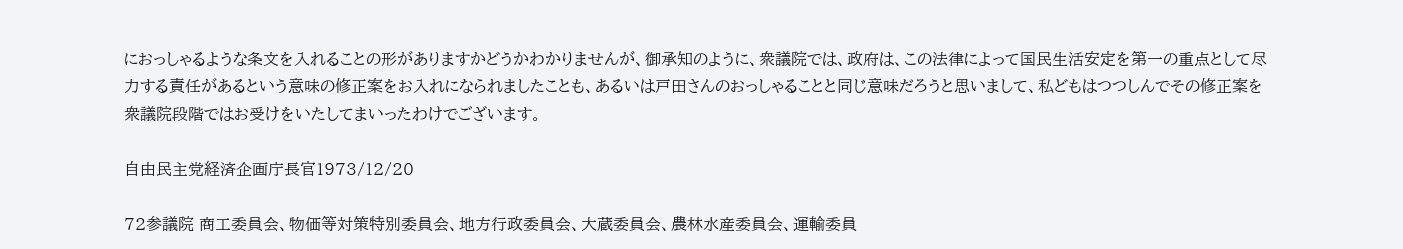におっしゃるような条文を入れることの形がありますかどうかわかりませんが、御承知のように、衆議院では、政府は、この法律によって国民生活安定を第一の重点として尽力する責任があるという意味の修正案をお入れになられましたことも、あるいは戸田さんのおっしゃることと同じ意味だろうと思いまして、私どもはつつしんでその修正案を衆議院段階ではお受けをいたしてまいったわけでございます。

自由民主党経済企画庁長官1973/12/20

72参議院 商工委員会、物価等対策特別委員会、地方行政委員会、大蔵委員会、農林水産委員会、運輸委員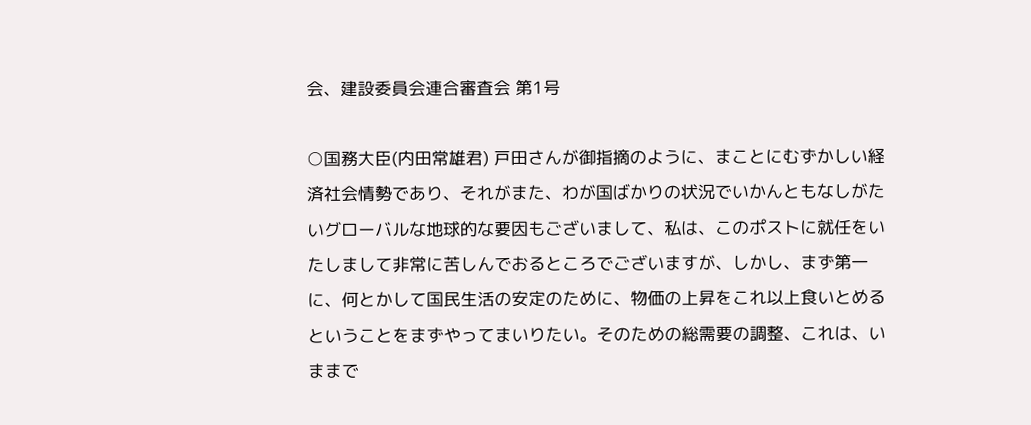会、建設委員会連合審査会 第1号

○国務大臣(内田常雄君) 戸田さんが御指摘のように、まことにむずかしい経済社会情勢であり、それがまた、わが国ばかりの状況でいかんともなしがたいグローバルな地球的な要因もございまして、私は、このポストに就任をいたしまして非常に苦しんでおるところでございますが、しかし、まず第一に、何とかして国民生活の安定のために、物価の上昇をこれ以上食いとめるということをまずやってまいりたい。そのための総需要の調整、これは、いままで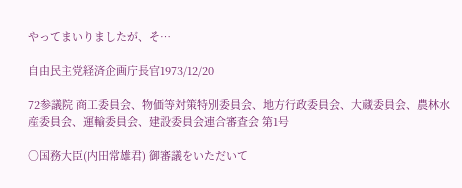やってまいりましたが、そ…

自由民主党経済企画庁長官1973/12/20

72参議院 商工委員会、物価等対策特別委員会、地方行政委員会、大蔵委員会、農林水産委員会、運輸委員会、建設委員会連合審査会 第1号

○国務大臣(内田常雄君) 御審議をいただいて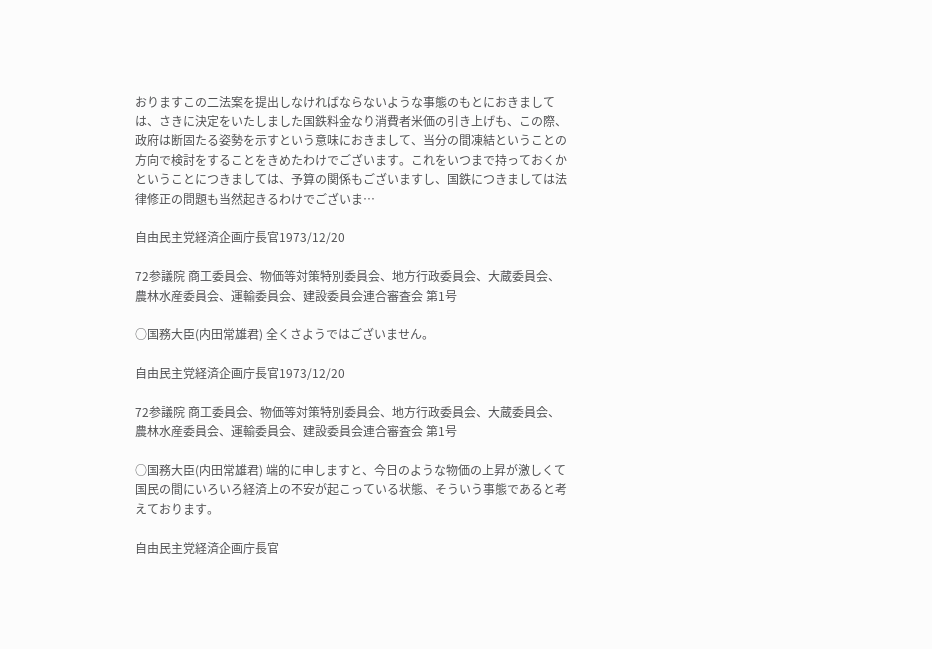おりますこの二法案を提出しなければならないような事態のもとにおきましては、さきに決定をいたしました国鉄料金なり消費者米価の引き上げも、この際、政府は断固たる姿勢を示すという意味におきまして、当分の間凍結ということの方向で検討をすることをきめたわけでございます。これをいつまで持っておくかということにつきましては、予算の関係もございますし、国鉄につきましては法律修正の問題も当然起きるわけでございま…

自由民主党経済企画庁長官1973/12/20

72参議院 商工委員会、物価等対策特別委員会、地方行政委員会、大蔵委員会、農林水産委員会、運輸委員会、建設委員会連合審査会 第1号

○国務大臣(内田常雄君) 全くさようではございません。

自由民主党経済企画庁長官1973/12/20

72参議院 商工委員会、物価等対策特別委員会、地方行政委員会、大蔵委員会、農林水産委員会、運輸委員会、建設委員会連合審査会 第1号

○国務大臣(内田常雄君) 端的に申しますと、今日のような物価の上昇が激しくて国民の間にいろいろ経済上の不安が起こっている状態、そういう事態であると考えております。

自由民主党経済企画庁長官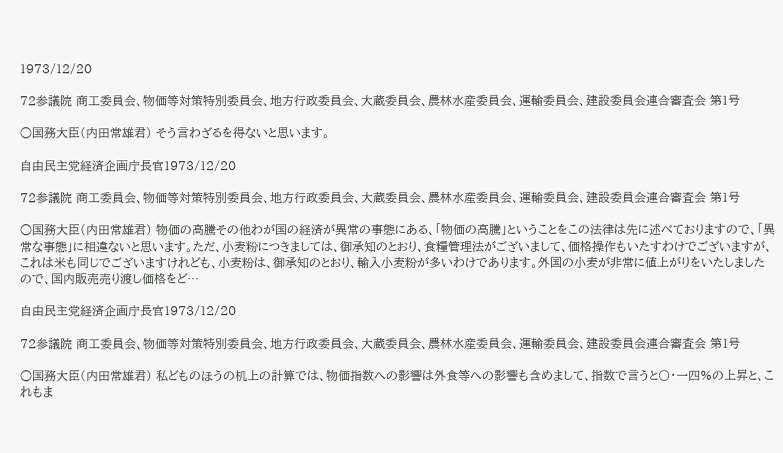1973/12/20

72参議院 商工委員会、物価等対策特別委員会、地方行政委員会、大蔵委員会、農林水産委員会、運輸委員会、建設委員会連合審査会 第1号

○国務大臣(内田常雄君) そう言わざるを得ないと思います。

自由民主党経済企画庁長官1973/12/20

72参議院 商工委員会、物価等対策特別委員会、地方行政委員会、大蔵委員会、農林水産委員会、運輸委員会、建設委員会連合審査会 第1号

○国務大臣(内田常雄君) 物価の高騰その他わが国の経済が異常の事態にある、「物価の高騰」ということをこの法律は先に述べておりますので、「異常な事態」に相違ないと思います。ただ、小麦粉につきましては、御承知のとおり、食糧管理法がございまして、価格操作もいたすわけでございますが、これは米も同じでございますけれども、小麦粉は、御承知のとおり、輸入小麦粉が多いわけであります。外国の小麦が非常に値上がりをいたしましたので、国内販売売り渡し価格をど…

自由民主党経済企画庁長官1973/12/20

72参議院 商工委員会、物価等対策特別委員会、地方行政委員会、大蔵委員会、農林水産委員会、運輸委員会、建設委員会連合審査会 第1号

○国務大臣(内田常雄君) 私どものほうの机上の計算では、物価指数への影響は外食等への影響も含めまして、指数で言うと〇・一四%の上昇と、これもま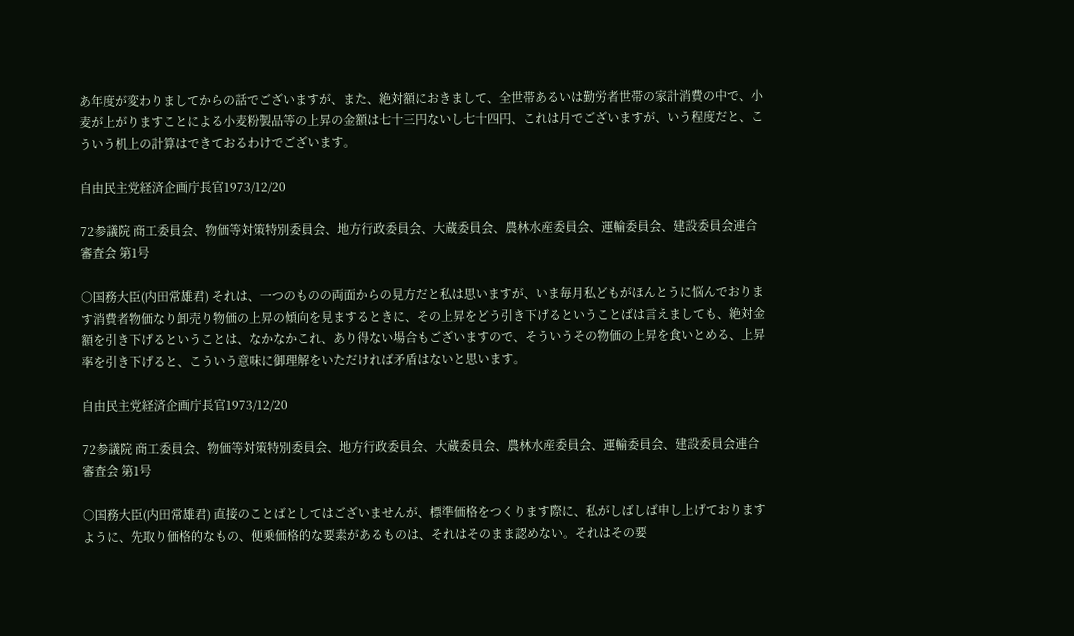あ年度が変わりましてからの話でございますが、また、絶対額におきまして、全世帯あるいは勤労者世帯の家計消費の中で、小麦が上がりますことによる小麦粉製品等の上昇の金額は七十三円ないし七十四円、これは月でございますが、いう程度だと、こういう机上の計算はできておるわけでございます。

自由民主党経済企画庁長官1973/12/20

72参議院 商工委員会、物価等対策特別委員会、地方行政委員会、大蔵委員会、農林水産委員会、運輸委員会、建設委員会連合審査会 第1号

○国務大臣(内田常雄君) それは、一つのものの両面からの見方だと私は思いますが、いま毎月私どもがほんとうに悩んでおります消費者物価なり卸売り物価の上昇の傾向を見まするときに、その上昇をどう引き下げるということばは言えましても、絶対金額を引き下げるということは、なかなかこれ、あり得ない場合もございますので、そういうその物価の上昇を食いとめる、上昇率を引き下げると、こういう意味に御理解をいただければ矛盾はないと思います。

自由民主党経済企画庁長官1973/12/20

72参議院 商工委員会、物価等対策特別委員会、地方行政委員会、大蔵委員会、農林水産委員会、運輸委員会、建設委員会連合審査会 第1号

○国務大臣(内田常雄君) 直接のことばとしてはございませんが、標準価格をつくります際に、私がしばしば申し上げておりますように、先取り価格的なもの、便乗価格的な要素があるものは、それはそのまま認めない。それはその要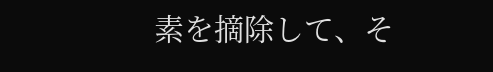素を摘除して、そ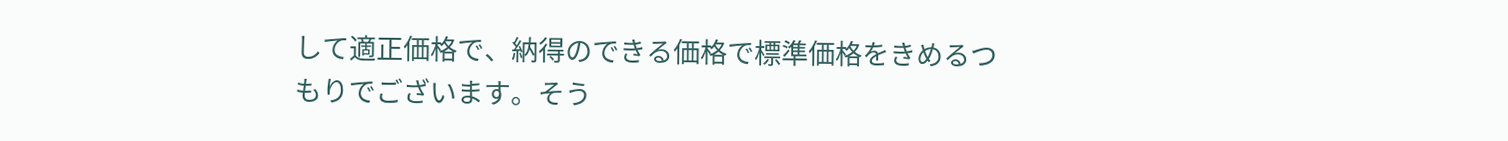して適正価格で、納得のできる価格で標準価格をきめるつもりでございます。そう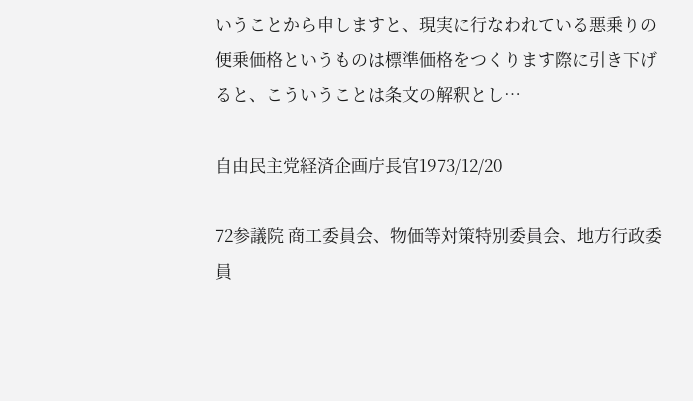いうことから申しますと、現実に行なわれている悪乗りの便乗価格というものは標準価格をつくります際に引き下げると、こういうことは条文の解釈とし…

自由民主党経済企画庁長官1973/12/20

72参議院 商工委員会、物価等対策特別委員会、地方行政委員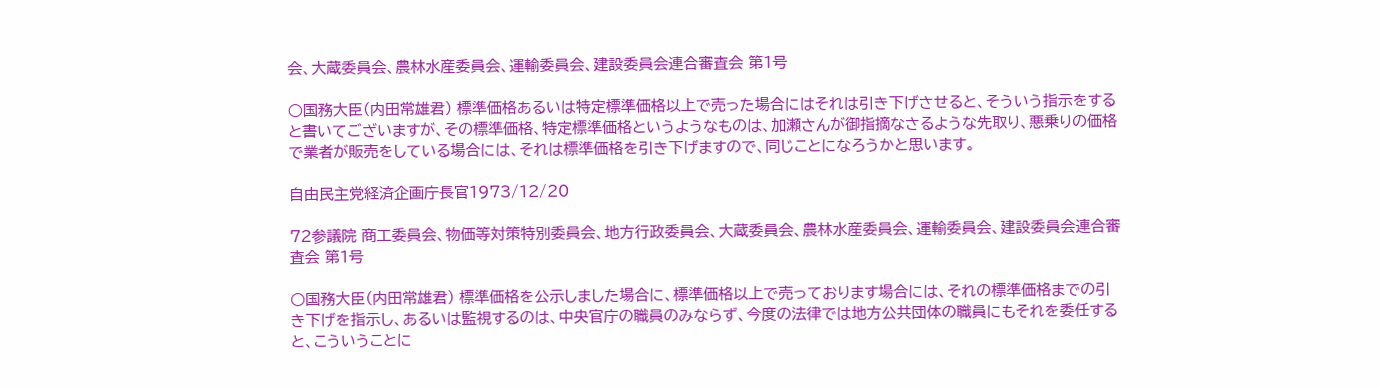会、大蔵委員会、農林水産委員会、運輸委員会、建設委員会連合審査会 第1号

○国務大臣(内田常雄君) 標準価格あるいは特定標準価格以上で売った場合にはそれは引き下げさせると、そういう指示をすると書いてございますが、その標準価格、特定標準価格というようなものは、加瀬さんが御指摘なさるような先取り、悪乗りの価格で業者が販売をしている場合には、それは標準価格を引き下げますので、同じことになろうかと思います。

自由民主党経済企画庁長官1973/12/20

72参議院 商工委員会、物価等対策特別委員会、地方行政委員会、大蔵委員会、農林水産委員会、運輸委員会、建設委員会連合審査会 第1号

○国務大臣(内田常雄君) 標準価格を公示しました場合に、標準価格以上で売っております場合には、それの標準価格までの引き下げを指示し、あるいは監視するのは、中央官庁の職員のみならず、今度の法律では地方公共団体の職員にもそれを委任すると、こういうことに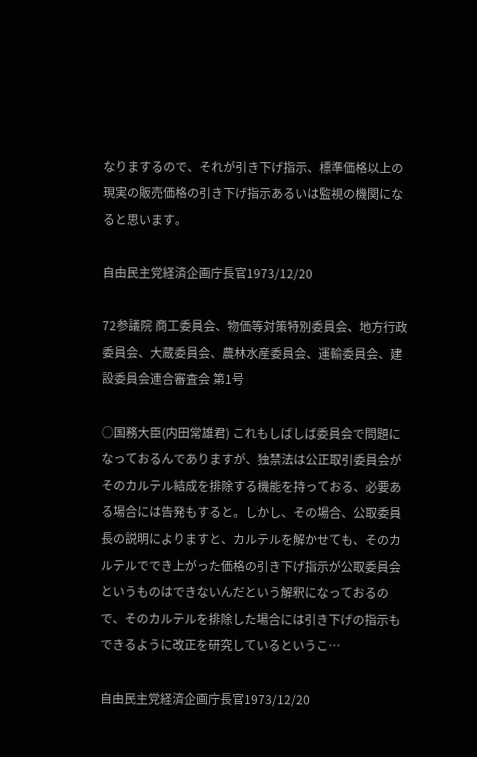なりまするので、それが引き下げ指示、標準価格以上の現実の販売価格の引き下げ指示あるいは監視の機関になると思います。

自由民主党経済企画庁長官1973/12/20

72参議院 商工委員会、物価等対策特別委員会、地方行政委員会、大蔵委員会、農林水産委員会、運輸委員会、建設委員会連合審査会 第1号

○国務大臣(内田常雄君) これもしばしば委員会で問題になっておるんでありますが、独禁法は公正取引委員会がそのカルテル結成を排除する機能を持っておる、必要ある場合には告発もすると。しかし、その場合、公取委員長の説明によりますと、カルテルを解かせても、そのカルテルででき上がった価格の引き下げ指示が公取委員会というものはできないんだという解釈になっておるので、そのカルテルを排除した場合には引き下げの指示もできるように改正を研究しているというこ…

自由民主党経済企画庁長官1973/12/20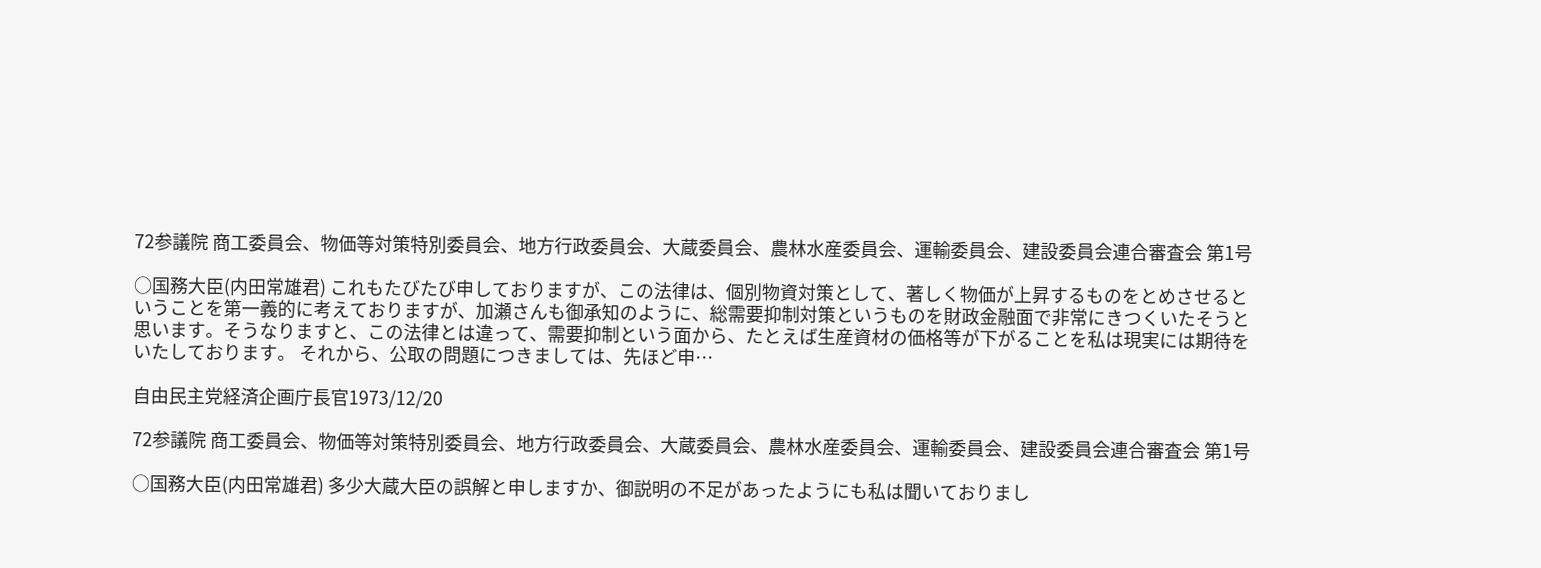72参議院 商工委員会、物価等対策特別委員会、地方行政委員会、大蔵委員会、農林水産委員会、運輸委員会、建設委員会連合審査会 第1号

○国務大臣(内田常雄君) これもたびたび申しておりますが、この法律は、個別物資対策として、著しく物価が上昇するものをとめさせるということを第一義的に考えておりますが、加瀬さんも御承知のように、総需要抑制対策というものを財政金融面で非常にきつくいたそうと思います。そうなりますと、この法律とは違って、需要抑制という面から、たとえば生産資材の価格等が下がることを私は現実には期待をいたしております。 それから、公取の問題につきましては、先ほど申…

自由民主党経済企画庁長官1973/12/20

72参議院 商工委員会、物価等対策特別委員会、地方行政委員会、大蔵委員会、農林水産委員会、運輸委員会、建設委員会連合審査会 第1号

○国務大臣(内田常雄君) 多少大蔵大臣の誤解と申しますか、御説明の不足があったようにも私は聞いておりまし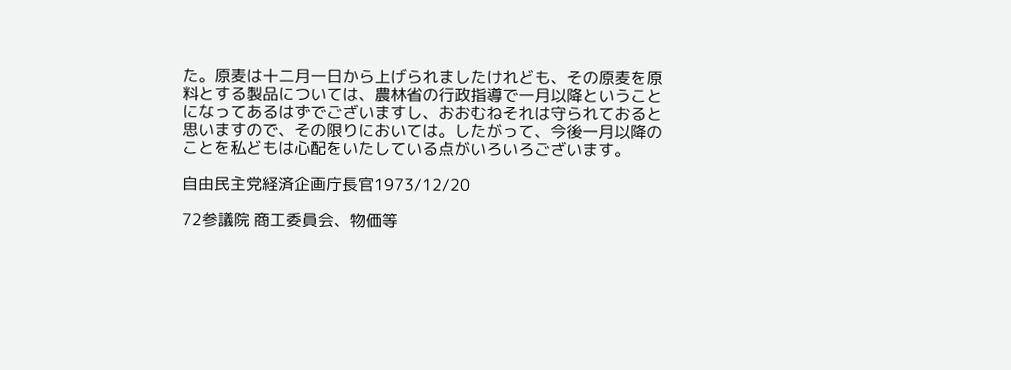た。原麦は十二月一日から上げられましたけれども、その原麦を原料とする製品については、農林省の行政指導で一月以降ということになってあるはずでございますし、おおむねそれは守られておると思いますので、その限りにおいては。したがって、今後一月以降のことを私どもは心配をいたしている点がいろいろございます。

自由民主党経済企画庁長官1973/12/20

72参議院 商工委員会、物価等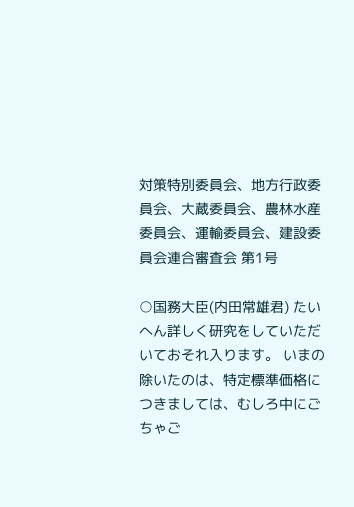対策特別委員会、地方行政委員会、大蔵委員会、農林水産委員会、運輸委員会、建設委員会連合審査会 第1号

○国務大臣(内田常雄君) たいへん詳しく研究をしていただいておそれ入ります。 いまの除いたのは、特定標準価格につきましては、むしろ中にごちゃご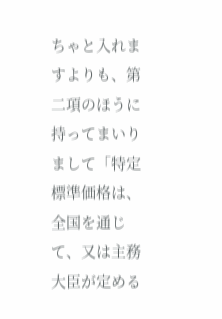ちゃと入れますよりも、第二項のほうに持ってまいりまして「特定標準価格は、全国を通じて、又は主務大臣が定める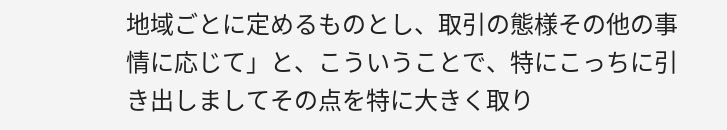地域ごとに定めるものとし、取引の態様その他の事情に応じて」と、こういうことで、特にこっちに引き出しましてその点を特に大きく取り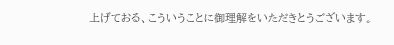上げておる、こういうことに御理解をいただきとうございます。